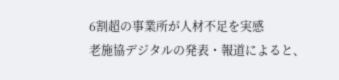6割超の事業所が人材不足を実感
老施協デジタルの発表・報道によると、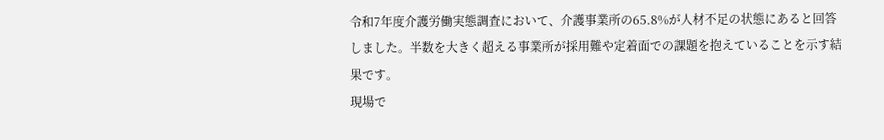令和7年度介護労働実態調査において、介護事業所の65.8%が人材不足の状態にあると回答しました。半数を大きく超える事業所が採用難や定着面での課題を抱えていることを示す結果です。
現場で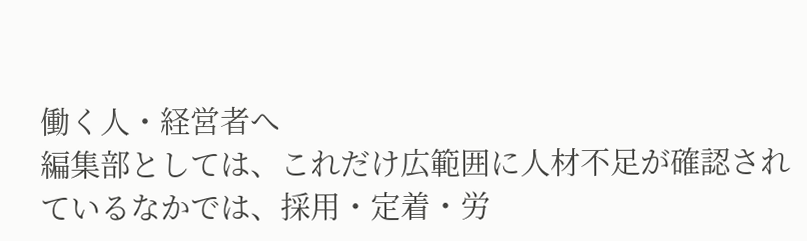働く人・経営者へ
編集部としては、これだけ広範囲に人材不足が確認されているなかでは、採用・定着・労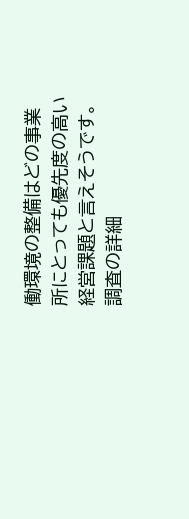働環境の整備はどの事業所にとっても優先度の高い経営課題と言えそうです。調査の詳細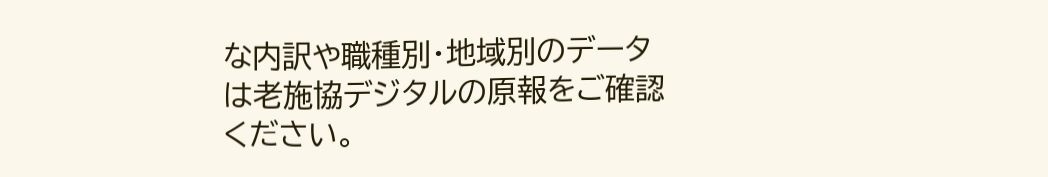な内訳や職種別・地域別のデータは老施協デジタルの原報をご確認ください。